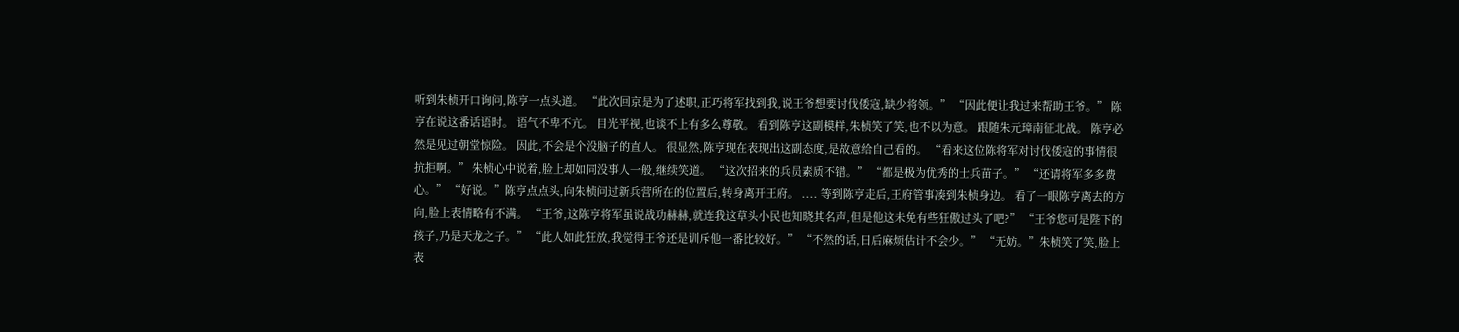听到朱桢开口询问,陈亨一点头道。 “此次回京是为了述职,正巧将军找到我,说王爷想要讨伐倭寇,缺少将领。” “因此便让我过来帮助王爷。” 陈亨在说这番话语时。 语气不卑不亢。 目光平视,也谈不上有多么尊敬。 看到陈亨这副模样,朱桢笑了笑,也不以为意。 跟随朱元璋南征北战。 陈亨必然是见过朝堂惊险。 因此,不会是个没脑子的直人。 很显然,陈亨现在表现出这副态度,是故意给自己看的。 “看来这位陈将军对讨伐倭寇的事情很抗拒啊。” 朱桢心中说着,脸上却如同没事人一般,继续笑道。 “这次招来的兵员素质不错。” “都是极为优秀的士兵苗子。” “还请将军多多费心。” “好说。”陈亨点点头,向朱桢问过新兵营所在的位置后,转身离开王府。 .... 等到陈亨走后,王府管事凑到朱桢身边。 看了一眼陈亨离去的方向,脸上表情略有不满。 “王爷,这陈亨将军虽说战功赫赫,就连我这草头小民也知晓其名声,但是他这未免有些狂傲过头了吧?” “王爷您可是陛下的孩子,乃是天龙之子。” “此人如此狂放,我觉得王爷还是训斥他一番比较好。” “不然的话,日后麻烦估计不会少。” “无妨。”朱桢笑了笑,脸上表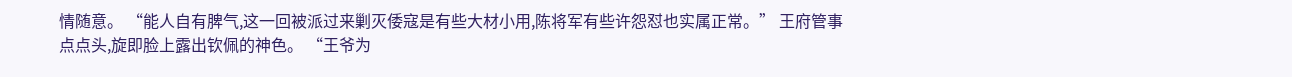情随意。 “能人自有脾气,这一回被派过来剿灭倭寇是有些大材小用,陈将军有些许怨怼也实属正常。” 王府管事点点头,旋即脸上露出钦佩的神色。 “王爷为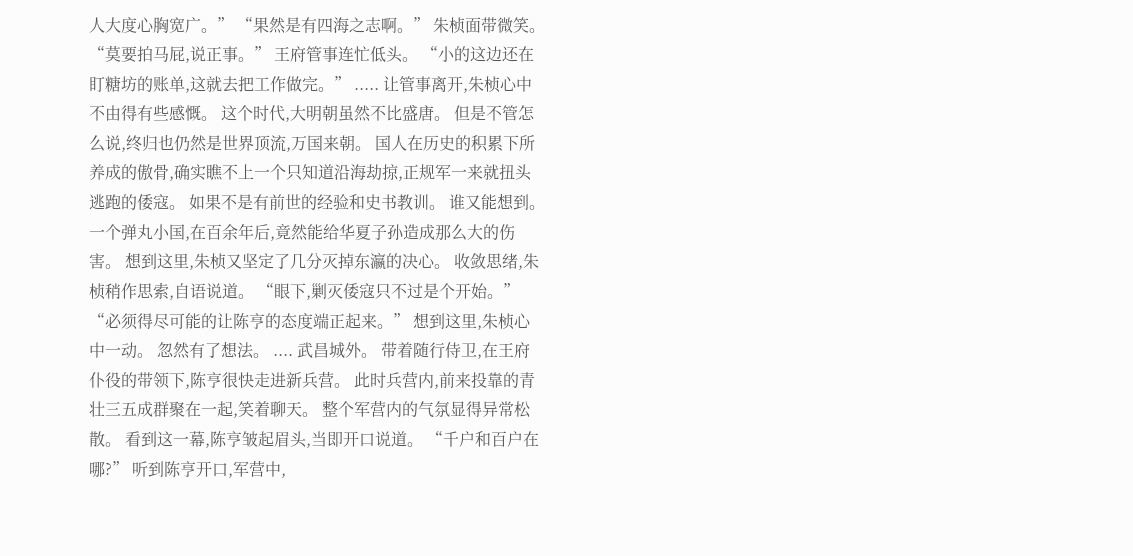人大度心胸宽广。” “果然是有四海之志啊。” 朱桢面带微笑。 “莫要拍马屁,说正事。” 王府管事连忙低头。 “小的这边还在盯糖坊的账单,这就去把工作做完。” ..... 让管事离开,朱桢心中不由得有些感慨。 这个时代,大明朝虽然不比盛唐。 但是不管怎么说,终归也仍然是世界顶流,万国来朝。 国人在历史的积累下所养成的傲骨,确实瞧不上一个只知道沿海劫掠,正规军一来就扭头逃跑的倭寇。 如果不是有前世的经验和史书教训。 谁又能想到。 一个弹丸小国,在百余年后,竟然能给华夏子孙造成那么大的伤害。 想到这里,朱桢又坚定了几分灭掉东瀛的决心。 收敛思绪,朱桢稍作思索,自语说道。 “眼下,剿灭倭寇只不过是个开始。” “必须得尽可能的让陈亨的态度端正起来。” 想到这里,朱桢心中一动。 忽然有了想法。 .... 武昌城外。 带着随行侍卫,在王府仆役的带领下,陈亨很快走进新兵营。 此时兵营内,前来投靠的青壮三五成群聚在一起,笑着聊天。 整个军营内的气氛显得异常松散。 看到这一幕,陈亨皱起眉头,当即开口说道。 “千户和百户在哪?” 听到陈亨开口,军营中,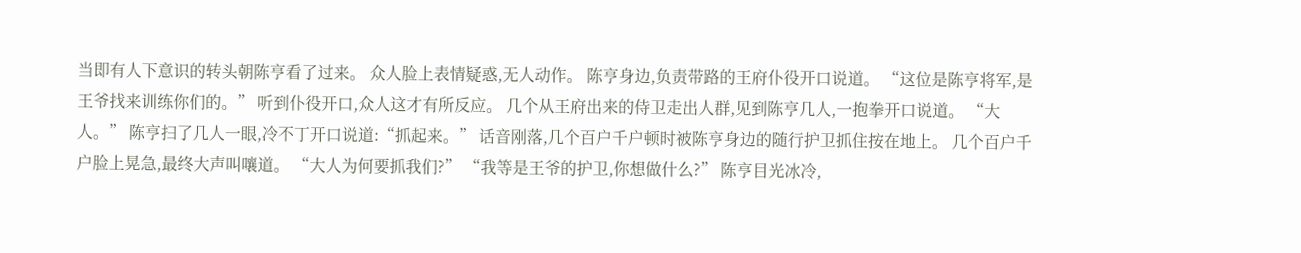当即有人下意识的转头朝陈亨看了过来。 众人脸上表情疑惑,无人动作。 陈亨身边,负责带路的王府仆役开口说道。 “这位是陈亨将军,是王爷找来训练你们的。” 听到仆役开口,众人这才有所反应。 几个从王府出来的侍卫走出人群,见到陈亨几人,一抱拳开口说道。 “大人。” 陈亨扫了几人一眼,冷不丁开口说道:“抓起来。” 话音刚落,几个百户千户顿时被陈亨身边的随行护卫抓住按在地上。 几个百户千户脸上晃急,最终大声叫嚷道。 “大人为何要抓我们?” “我等是王爷的护卫,你想做什么?” 陈亨目光冰冷,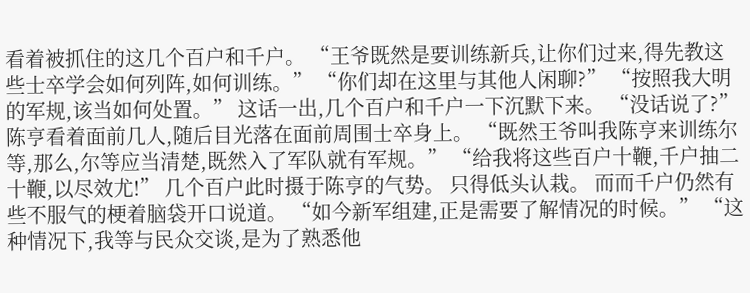看着被抓住的这几个百户和千户。 “王爷既然是要训练新兵,让你们过来,得先教这些士卒学会如何列阵,如何训练。” “你们却在这里与其他人闲聊?” “按照我大明的军规,该当如何处置。” 这话一出,几个百户和千户一下沉默下来。 “没话说了?” 陈亨看着面前几人,随后目光落在面前周围士卒身上。 “既然王爷叫我陈亨来训练尔等,那么,尔等应当清楚,既然入了军队就有军规。” “给我将这些百户十鞭,千户抽二十鞭,以尽效尤!” 几个百户此时摄于陈亨的气势。 只得低头认栽。 而而千户仍然有些不服气的梗着脑袋开口说道。 “如今新军组建,正是需要了解情况的时候。” “这种情况下,我等与民众交谈,是为了熟悉他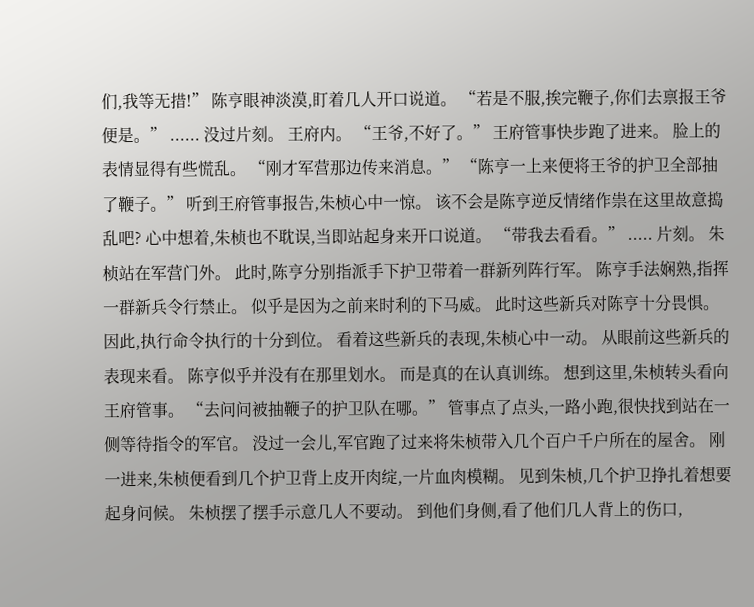们,我等无措!” 陈亨眼神淡漠,盯着几人开口说道。 “若是不服,挨完鞭子,你们去禀报王爷便是。” ...... 没过片刻。 王府内。 “王爷,不好了。” 王府管事快步跑了进来。 脸上的表情显得有些慌乱。 “刚才军营那边传来消息。” “陈亨一上来便将王爷的护卫全部抽了鞭子。” 听到王府管事报告,朱桢心中一惊。 该不会是陈亨逆反情绪作祟在这里故意捣乱吧? 心中想着,朱桢也不耽误,当即站起身来开口说道。 “带我去看看。” ..... 片刻。 朱桢站在军营门外。 此时,陈亨分别指派手下护卫带着一群新列阵行军。 陈亨手法娴熟,指挥一群新兵令行禁止。 似乎是因为之前来时利的下马威。 此时这些新兵对陈亨十分畏惧。 因此,执行命令执行的十分到位。 看着这些新兵的表现,朱桢心中一动。 从眼前这些新兵的表现来看。 陈亨似乎并没有在那里划水。 而是真的在认真训练。 想到这里,朱桢转头看向王府管事。 “去问问被抽鞭子的护卫队在哪。” 管事点了点头,一路小跑,很快找到站在一侧等待指令的军官。 没过一会儿,军官跑了过来将朱桢带入几个百户千户所在的屋舍。 刚一进来,朱桢便看到几个护卫背上皮开肉绽,一片血肉模糊。 见到朱桢,几个护卫挣扎着想要起身问候。 朱桢摆了摆手示意几人不要动。 到他们身侧,看了他们几人背上的伤口,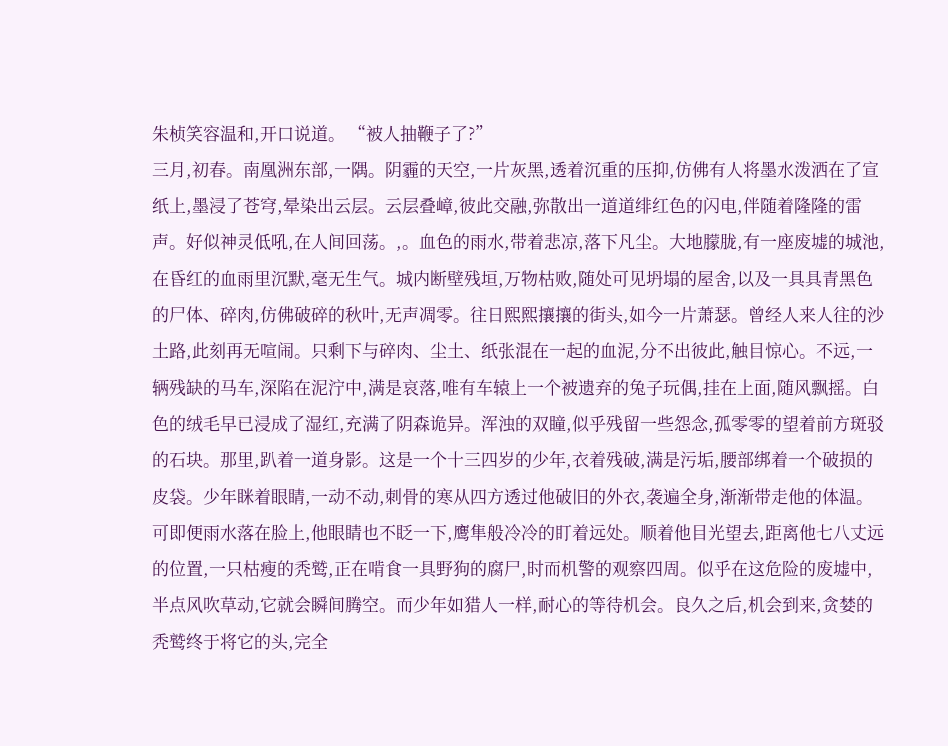朱桢笑容温和,开口说道。 “被人抽鞭子了?”
三月,初春。南凰洲东部,一隅。阴霾的天空,一片灰黑,透着沉重的压抑,仿佛有人将墨水泼洒在了宣纸上,墨浸了苍穹,晕染出云层。云层叠嶂,彼此交融,弥散出一道道绯红色的闪电,伴随着隆隆的雷声。好似神灵低吼,在人间回荡。,。血色的雨水,带着悲凉,落下凡尘。大地朦胧,有一座废墟的城池,在昏红的血雨里沉默,毫无生气。城内断壁残垣,万物枯败,随处可见坍塌的屋舍,以及一具具青黑色的尸体、碎肉,仿佛破碎的秋叶,无声凋零。往日熙熙攘攘的街头,如今一片萧瑟。曾经人来人往的沙土路,此刻再无喧闹。只剩下与碎肉、尘土、纸张混在一起的血泥,分不出彼此,触目惊心。不远,一辆残缺的马车,深陷在泥泞中,满是哀落,唯有车辕上一个被遗弃的兔子玩偶,挂在上面,随风飘摇。白色的绒毛早已浸成了湿红,充满了阴森诡异。浑浊的双瞳,似乎残留一些怨念,孤零零的望着前方斑驳的石块。那里,趴着一道身影。这是一个十三四岁的少年,衣着残破,满是污垢,腰部绑着一个破损的皮袋。少年眯着眼睛,一动不动,刺骨的寒从四方透过他破旧的外衣,袭遍全身,渐渐带走他的体温。可即便雨水落在脸上,他眼睛也不眨一下,鹰隼般冷冷的盯着远处。顺着他目光望去,距离他七八丈远的位置,一只枯瘦的秃鹫,正在啃食一具野狗的腐尸,时而机警的观察四周。似乎在这危险的废墟中,半点风吹草动,它就会瞬间腾空。而少年如猎人一样,耐心的等待机会。良久之后,机会到来,贪婪的秃鹫终于将它的头,完全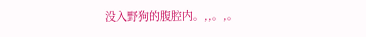没入野狗的腹腔内。,,。,。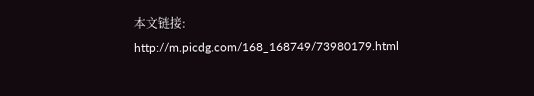本文链接:
http://m.picdg.com/168_168749/73980179.html